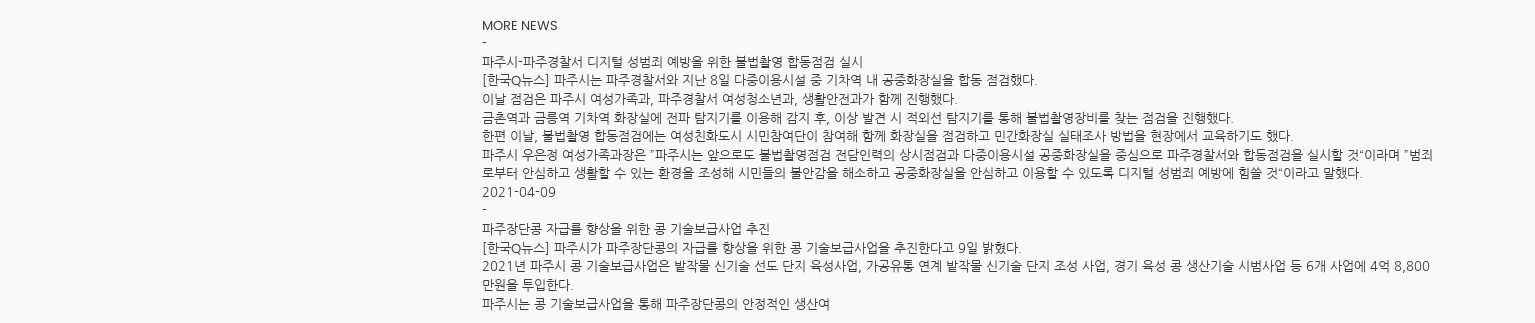MORE NEWS
-
파주시-파주경찰서 디지털 성범죄 예방을 위한 불법촬영 합동점검 실시
[한국Q뉴스] 파주시는 파주경찰서와 지난 8일 다중이용시설 중 기차역 내 공중화장실을 합동 점검했다.
이날 점검은 파주시 여성가족과, 파주경찰서 여성청소년과, 생활안전과가 함께 진행했다.
금촌역과 금릉역 기차역 화장실에 전파 탐지기를 이용해 감지 후, 이상 발견 시 적외선 탐지기를 통해 불법촬영장비를 찾는 점검을 진행했다.
한편 이날, 불법촬영 합동점검에는 여성친화도시 시민참여단이 참여해 함께 화장실을 점검하고 민간화장실 실태조사 방법을 현장에서 교육하기도 했다.
파주시 우은정 여성가족과장은 ”파주시는 앞으로도 불법촬영점검 전담인력의 상시점검과 다중이용시설 공중화장실을 중심으로 파주경찰서와 합동점검을 실시할 것“이라며 ”범죄로부터 안심하고 생활할 수 있는 환경을 조성해 시민들의 불안감을 해소하고 공중화장실을 안심하고 이용할 수 있도록 디지털 성범죄 예방에 힘쓸 것“이라고 말했다.
2021-04-09
-
파주장단콩 자급률 향상을 위한 콩 기술보급사업 추진
[한국Q뉴스] 파주시가 파주장단콩의 자급률 향상을 위한 콩 기술보급사업을 추진한다고 9일 밝혔다.
2021년 파주시 콩 기술보급사업은 밭작물 신기술 선도 단지 육성사업, 가공유통 연계 밭작물 신기술 단지 조성 사업, 경기 육성 콩 생산기술 시범사업 등 6개 사업에 4억 8,800만원을 투입한다.
파주시는 콩 기술보급사업을 통해 파주장단콩의 안정적인 생산여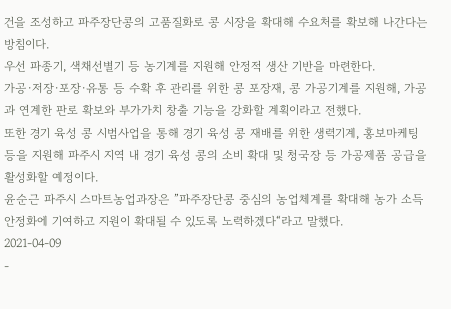건을 조성하고 파주장단콩의 고품질화로 콩 시장을 확대해 수요처를 확보해 나간다는 방침이다.
우선 파종기, 색채선별기 등 농기계를 지원해 안정적 생산 기반을 마련한다.
가공·저장·포장·유통 등 수확 후 관리를 위한 콩 포장재, 콩 가공기계를 지원해, 가공과 연계한 판로 확보와 부가가치 창출 기능을 강화할 계획이라고 전했다.
또한 경기 육성 콩 시범사업을 통해 경기 육성 콩 재배를 위한 생력기계, 홍보마케팅 등을 지원해 파주시 지역 내 경기 육성 콩의 소비 확대 및 청국장 등 가공제품 공급을 활성화할 예정이다.
윤순근 파주시 스마트농업과장은 ”파주장단콩 중심의 농업체계를 확대해 농가 소득 안정화에 기여하고 지원이 확대될 수 있도록 노력하겠다“라고 말했다.
2021-04-09
-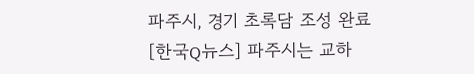파주시, 경기 초록담 조성 완료
[한국Q뉴스] 파주시는 교하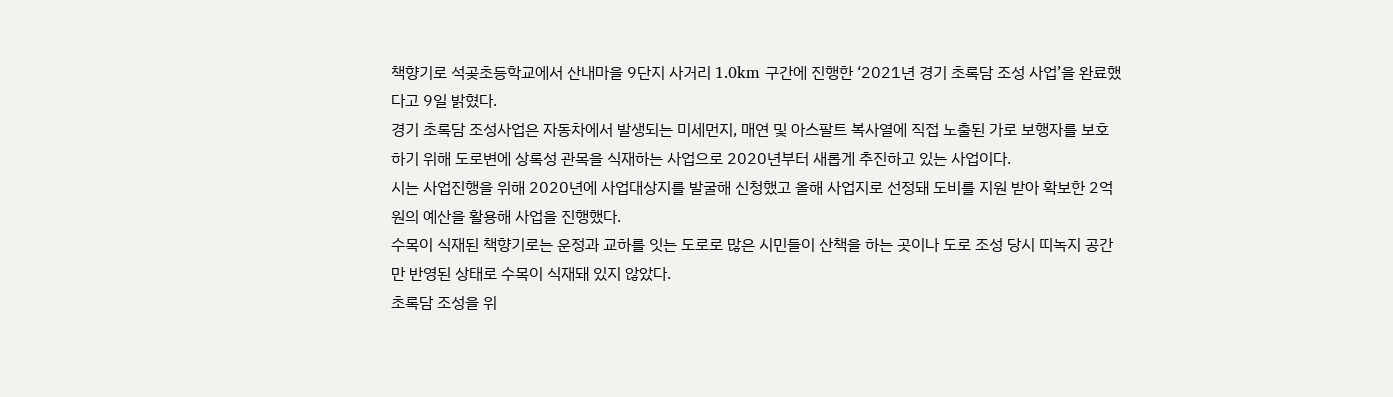책향기로 석곶초등학교에서 산내마을 9단지 사거리 1.0km 구간에 진행한 ‘2021년 경기 초록담 조성 사업’을 완료했다고 9일 밝혔다.
경기 초록담 조성사업은 자동차에서 발생되는 미세먼지, 매연 및 아스팔트 복사열에 직접 노출된 가로 보행자를 보호하기 위해 도로변에 상록성 관목을 식재하는 사업으로 2020년부터 새롭게 추진하고 있는 사업이다.
시는 사업진행을 위해 2020년에 사업대상지를 발굴해 신청했고 올해 사업지로 선정돼 도비를 지원 받아 확보한 2억원의 예산을 활용해 사업을 진행했다.
수목이 식재된 책향기로는 운정과 교하를 잇는 도로로 많은 시민들이 산책을 하는 곳이나 도로 조성 당시 띠녹지 공간만 반영된 상태로 수목이 식재돼 있지 않았다.
초록담 조성을 위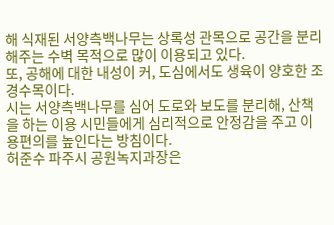해 식재된 서양측백나무는 상록성 관목으로 공간을 분리해주는 수벽 목적으로 많이 이용되고 있다.
또, 공해에 대한 내성이 커, 도심에서도 생육이 양호한 조경수목이다.
시는 서양측백나무를 심어 도로와 보도를 분리해, 산책을 하는 이용 시민들에게 심리적으로 안정감을 주고 이용편의를 높인다는 방침이다.
허준수 파주시 공원녹지과장은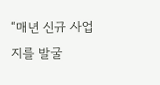“매년 신규 사업지를 발굴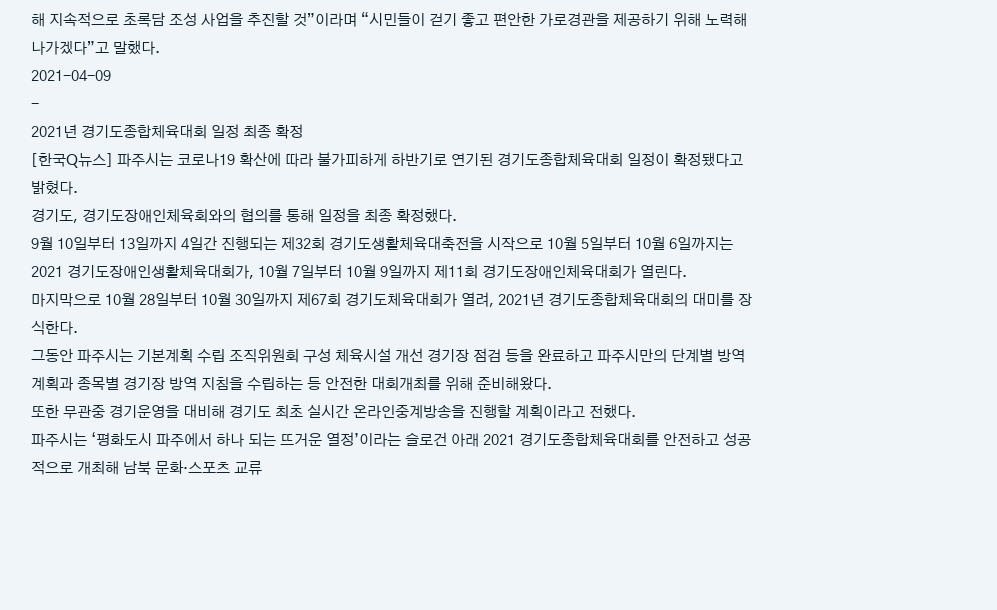해 지속적으로 초록담 조성 사업을 추진할 것”이라며 “시민들이 걷기 좋고 편안한 가로경관을 제공하기 위해 노력해 나가겠다”고 말했다.
2021-04-09
-
2021년 경기도종합체육대회 일정 최종 확정
[한국Q뉴스] 파주시는 코로나19 확산에 따라 불가피하게 하반기로 연기된 경기도종합체육대회 일정이 확정됐다고 밝혔다.
경기도, 경기도장애인체육회와의 협의를 통해 일정을 최종 확정했다.
9월 10일부터 13일까지 4일간 진행되는 제32회 경기도생활체육대축전을 시작으로 10월 5일부터 10월 6일까지는 2021 경기도장애인생활체육대회가, 10월 7일부터 10월 9일까지 제11회 경기도장애인체육대회가 열린다.
마지막으로 10월 28일부터 10월 30일까지 제67회 경기도체육대회가 열려, 2021년 경기도종합체육대회의 대미를 장식한다.
그동안 파주시는 기본계획 수립 조직위원회 구성 체육시설 개선 경기장 점검 등을 완료하고 파주시만의 단계별 방역 계획과 종목별 경기장 방역 지침을 수립하는 등 안전한 대회개최를 위해 준비해왔다.
또한 무관중 경기운영을 대비해 경기도 최초 실시간 온라인중계방송을 진행할 계획이라고 전했다.
파주시는 ‘평화도시 파주에서 하나 되는 뜨거운 열정’이라는 슬로건 아래 2021 경기도종합체육대회를 안전하고 성공적으로 개최해 남북 문화·스포츠 교류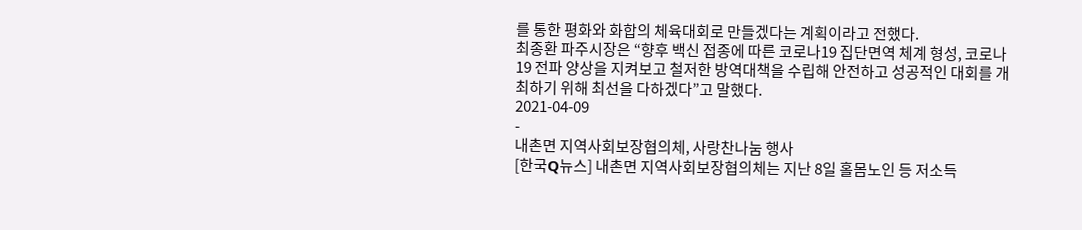를 통한 평화와 화합의 체육대회로 만들겠다는 계획이라고 전했다.
최종환 파주시장은 “향후 백신 접종에 따른 코로나19 집단면역 체계 형성, 코로나19 전파 양상을 지켜보고 철저한 방역대책을 수립해 안전하고 성공적인 대회를 개최하기 위해 최선을 다하겠다”고 말했다.
2021-04-09
-
내촌면 지역사회보장협의체, 사랑찬나눔 행사
[한국Q뉴스] 내촌면 지역사회보장협의체는 지난 8일 홀몸노인 등 저소득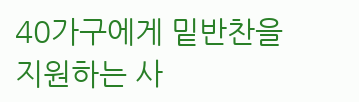40가구에게 밑반찬을 지원하는 사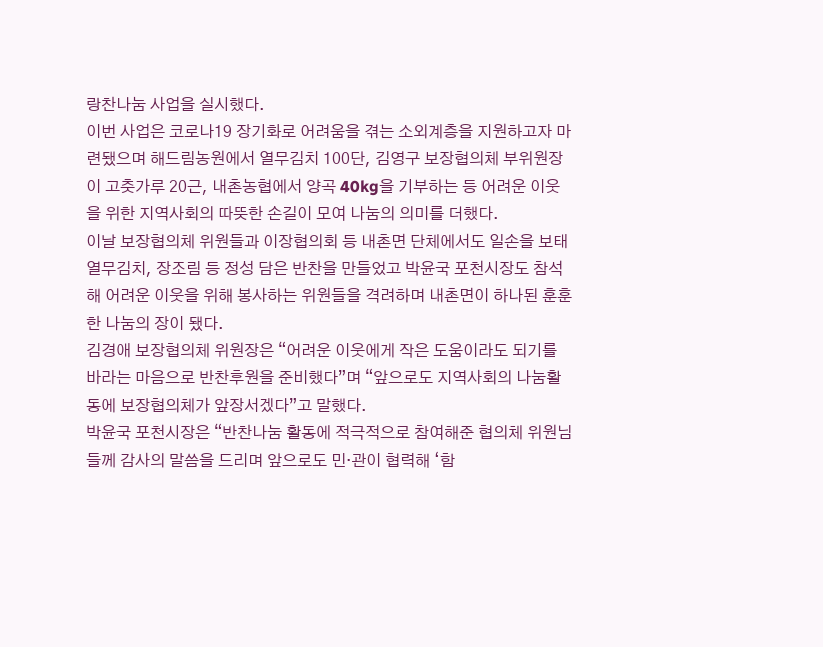랑찬나눔 사업을 실시했다.
이번 사업은 코로나19 장기화로 어려움을 겪는 소외계층을 지원하고자 마련됐으며 해드림농원에서 열무김치 100단, 김영구 보장협의체 부위원장이 고춧가루 20근, 내촌농협에서 양곡 40kg을 기부하는 등 어려운 이웃을 위한 지역사회의 따뜻한 손길이 모여 나눔의 의미를 더했다.
이날 보장협의체 위원들과 이장협의회 등 내촌면 단체에서도 일손을 보태 열무김치, 장조림 등 정성 담은 반찬을 만들었고 박윤국 포천시장도 참석해 어려운 이웃을 위해 봉사하는 위원들을 격려하며 내촌면이 하나된 훈훈한 나눔의 장이 됐다.
김경애 보장협의체 위원장은 “어려운 이웃에게 작은 도움이라도 되기를 바라는 마음으로 반찬후원을 준비했다”며 “앞으로도 지역사회의 나눔활동에 보장협의체가 앞장서겠다”고 말했다.
박윤국 포천시장은 “반찬나눔 활동에 적극적으로 참여해준 협의체 위원님들께 감사의 말씀을 드리며 앞으로도 민·관이 협력해 ‘함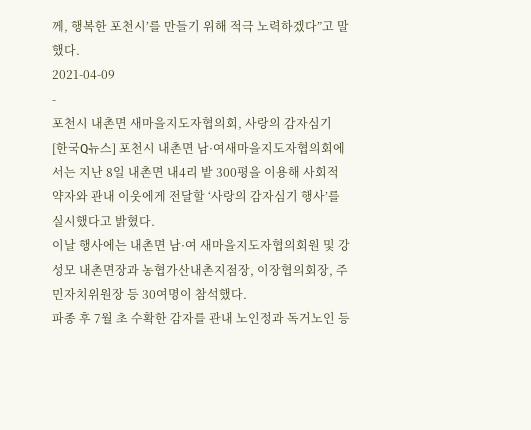께, 행복한 포천시’를 만들기 위해 적극 노력하겠다”고 말했다.
2021-04-09
-
포천시 내촌면 새마을지도자협의회, 사랑의 감자심기
[한국Q뉴스] 포천시 내촌면 남·여새마을지도자협의회에서는 지난 8일 내촌면 내4리 밭 300평을 이용해 사회적 약자와 관내 이웃에게 전달할 ‘사랑의 감자심기 행사’를 실시했다고 밝혔다.
이날 행사에는 내촌면 남·여 새마을지도자협의회원 및 강성모 내촌면장과 농협가산내촌지점장, 이장협의회장, 주민자치위원장 등 30여명이 참석했다.
파종 후 7월 초 수확한 감자를 관내 노인정과 독거노인 등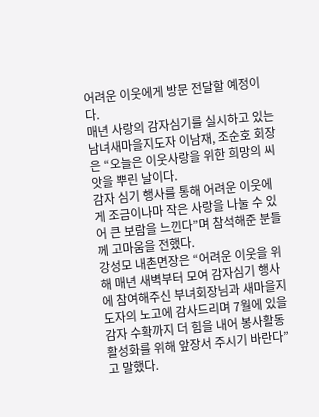어려운 이웃에게 방문 전달할 예정이다.
매년 사랑의 감자심기를 실시하고 있는 남녀새마을지도자 이남재, 조순호 회장은 “오늘은 이웃사랑을 위한 희망의 씨앗을 뿌린 날이다.
감자 심기 행사를 통해 어려운 이웃에게 조금이나마 작은 사랑을 나눌 수 있어 큰 보람을 느낀다”며 참석해준 분들께 고마움을 전했다.
강성모 내촌면장은 “어려운 이웃을 위해 매년 새벽부터 모여 감자심기 행사에 참여해주신 부녀회장님과 새마을지도자의 노고에 감사드리며 7월에 있을 감자 수확까지 더 힘을 내어 봉사활동 활성화를 위해 앞장서 주시기 바란다”고 말했다.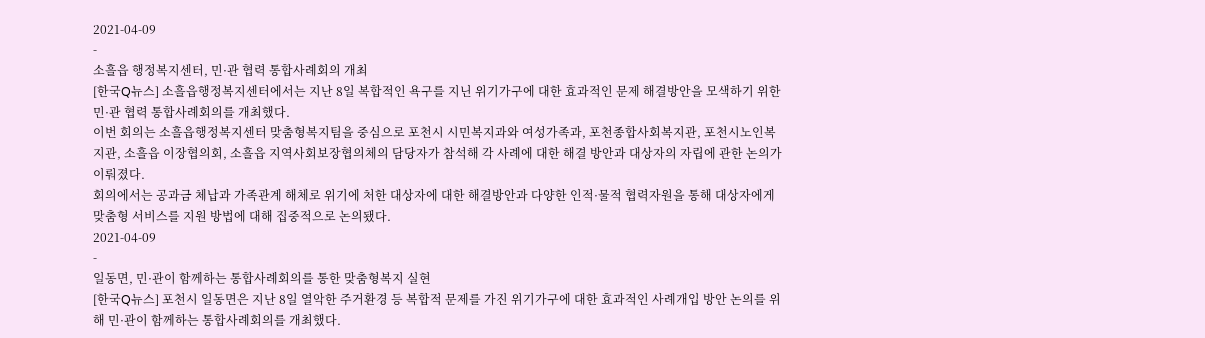2021-04-09
-
소흘읍 행정복지센터, 민·관 협력 통합사례회의 개최
[한국Q뉴스] 소흘읍행정복지센터에서는 지난 8일 복합적인 욕구를 지닌 위기가구에 대한 효과적인 문제 해결방안을 모색하기 위한 민·관 협력 통합사례회의를 개최했다.
이번 회의는 소흘읍행정복지센터 맞춤형복지팀을 중심으로 포천시 시민복지과와 여성가족과, 포천종합사회복지관, 포천시노인복지관, 소흘읍 이장협의회, 소흘읍 지역사회보장협의체의 담당자가 참석해 각 사례에 대한 해결 방안과 대상자의 자립에 관한 논의가 이뤄졌다.
회의에서는 공과금 체납과 가족관계 해체로 위기에 처한 대상자에 대한 해결방안과 다양한 인적·물적 협력자원을 통해 대상자에게 맞춤형 서비스를 지원 방법에 대해 집중적으로 논의됐다.
2021-04-09
-
일동면, 민·관이 함께하는 통합사례회의를 통한 맞춤형복지 실현
[한국Q뉴스] 포천시 일동면은 지난 8일 열악한 주거환경 등 복합적 문제를 가진 위기가구에 대한 효과적인 사례개입 방안 논의를 위해 민·관이 함께하는 통합사례회의를 개최했다.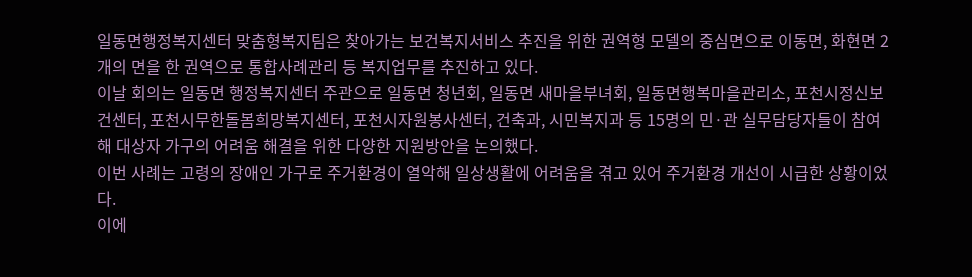일동면행정복지센터 맞춤형복지팀은 찾아가는 보건복지서비스 추진을 위한 권역형 모델의 중심면으로 이동면, 화현면 2개의 면을 한 권역으로 통합사례관리 등 복지업무를 추진하고 있다.
이날 회의는 일동면 행정복지센터 주관으로 일동면 청년회, 일동면 새마을부녀회, 일동면행복마을관리소, 포천시정신보건센터, 포천시무한돌봄희망복지센터, 포천시자원봉사센터, 건축과, 시민복지과 등 15명의 민·관 실무담당자들이 참여해 대상자 가구의 어려움 해결을 위한 다양한 지원방안을 논의했다.
이번 사례는 고령의 장애인 가구로 주거환경이 열악해 일상생활에 어려움을 겪고 있어 주거환경 개선이 시급한 상황이었다.
이에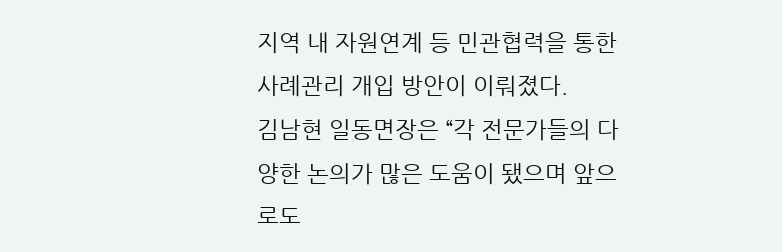지역 내 자원연계 등 민관협력을 통한 사례관리 개입 방안이 이뤄졌다.
김남현 일동면장은 “각 전문가들의 다양한 논의가 많은 도움이 됐으며 앞으로도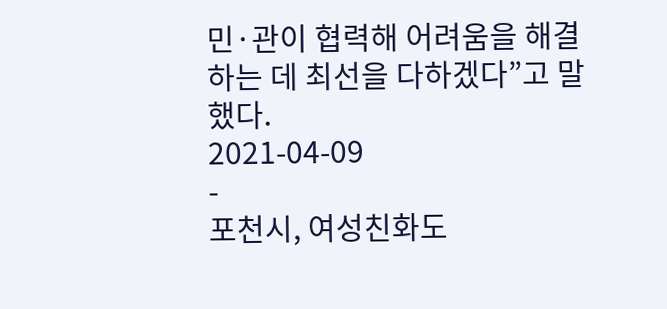민·관이 협력해 어려움을 해결하는 데 최선을 다하겠다”고 말했다.
2021-04-09
-
포천시, 여성친화도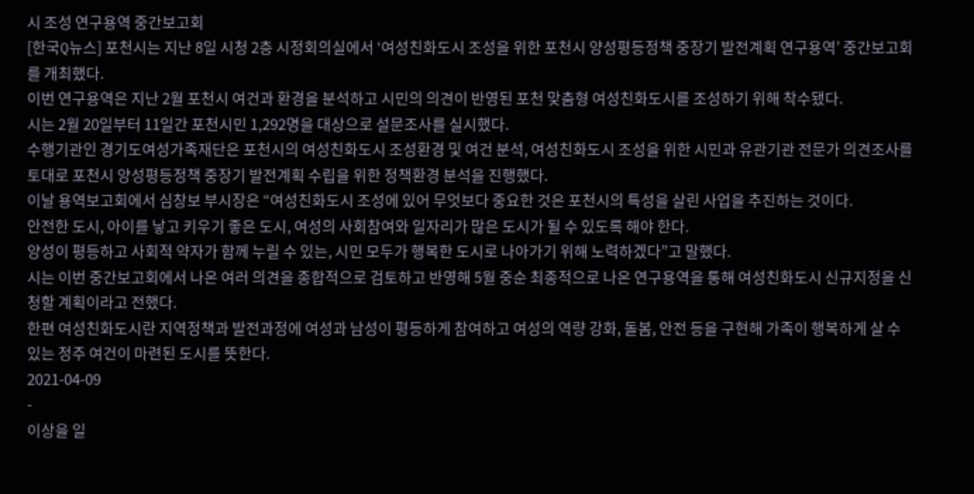시 조성 연구용역 중간보고회
[한국Q뉴스] 포천시는 지난 8일 시청 2층 시정회의실에서 ‘여성친화도시 조성을 위한 포천시 양성평등정책 중장기 발전계획 연구용역’ 중간보고회를 개최했다.
이번 연구용역은 지난 2월 포천시 여건과 환경을 분석하고 시민의 의견이 반영된 포천 맞춤형 여성친화도시를 조성하기 위해 착수됐다.
시는 2월 20일부터 11일간 포천시민 1,292명을 대상으로 설문조사를 실시했다.
수행기관인 경기도여성가족재단은 포천시의 여성친화도시 조성환경 및 여건 분석, 여성친화도시 조성을 위한 시민과 유관기관 전문가 의견조사를 토대로 포천시 양성평등정책 중장기 발전계획 수립을 위한 정책환경 분석을 진행했다.
이날 용역보고회에서 심창보 부시장은 “여성친화도시 조성에 있어 무엇보다 중요한 것은 포천시의 특성을 살린 사업을 추진하는 것이다.
안전한 도시, 아이를 낳고 키우기 좋은 도시, 여성의 사회참여와 일자리가 많은 도시가 될 수 있도록 해야 한다.
양성이 평등하고 사회적 약자가 함께 누릴 수 있는, 시민 모두가 행복한 도시로 나아가기 위해 노력하겠다”고 말했다.
시는 이번 중간보고회에서 나온 여러 의견을 종합적으로 검토하고 반영해 5월 중순 최종적으로 나온 연구용역을 통해 여성친화도시 신규지정을 신청할 계획이라고 전했다.
한편 여성친화도시란 지역정책과 발전과정에 여성과 남성이 평등하게 참여하고 여성의 역량 강화, 돌봄, 안전 등을 구현해 가족이 행복하게 살 수 있는 정주 여건이 마련된 도시를 뜻한다.
2021-04-09
-
이상을 일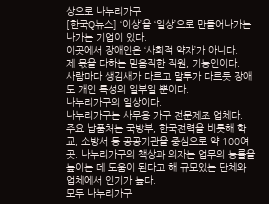상으로 나누리가구
[한국Q뉴스] ‘이상’을 ‘일상’으로 만들어나가는 나가는 기업이 있다.
이곳에서 장애인은 ‘사회적 약자’가 아니다.
제 몫을 다하는 믿음직한 직원, 기능인이다.
사람마다 생김새가 다르고 말투가 다르듯 장애도 개인 특성의 일부일 뿐이다.
나누리가구의 일상이다.
나누리가구는 사무용 가구 전문제조 업체다.
주요 납품처는 국방부, 한국전력을 비롯해 학교, 소방서 등 공공기관을 중심으로 약 100여 곳. 나누리가구의 책상과 의자는 업무의 능률을 높이는 데 도움이 된다고 해 규모있는 단체와 업체에서 인기가 높다.
모두 나누리가구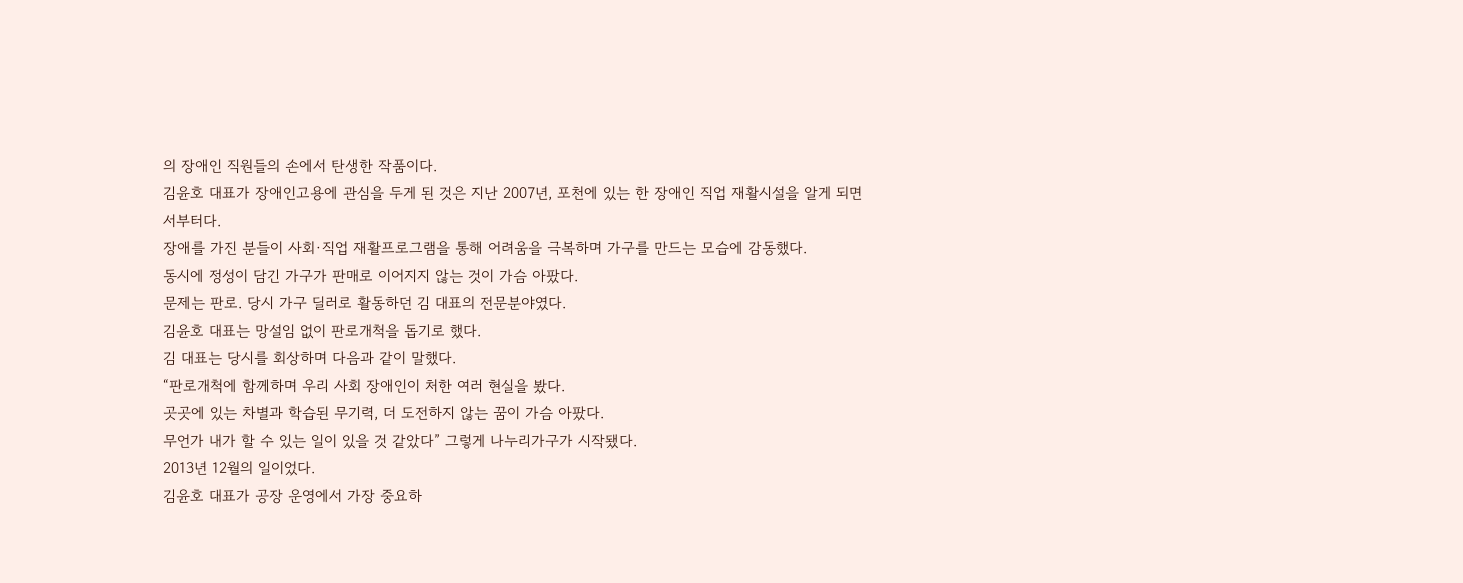의 장애인 직원들의 손에서 탄생한 작품이다.
김윤호 대표가 장애인고용에 관심을 두게 된 것은 지난 2007년, 포천에 있는 한 장애인 직업 재활시설을 알게 되면서부터다.
장애를 가진 분들이 사회·직업 재활프로그램을 통해 어려움을 극복하며 가구를 만드는 모습에 감동했다.
동시에 정성이 담긴 가구가 판매로 이어지지 않는 것이 가슴 아팠다.
문제는 판로. 당시 가구 딜러로 활동하던 김 대표의 전문분야였다.
김윤호 대표는 망설임 없이 판로개척을 돕기로 했다.
김 대표는 당시를 회상하며 다음과 같이 말했다.
“판로개척에 함께하며 우리 사회 장애인이 처한 여러 현실을 봤다.
곳곳에 있는 차별과 학습된 무기력, 더 도전하지 않는 꿈이 가슴 아팠다.
무언가 내가 할 수 있는 일이 있을 것 같았다” 그렇게 나누리가구가 시작됐다.
2013년 12월의 일이었다.
김윤호 대표가 공장 운영에서 가장 중요하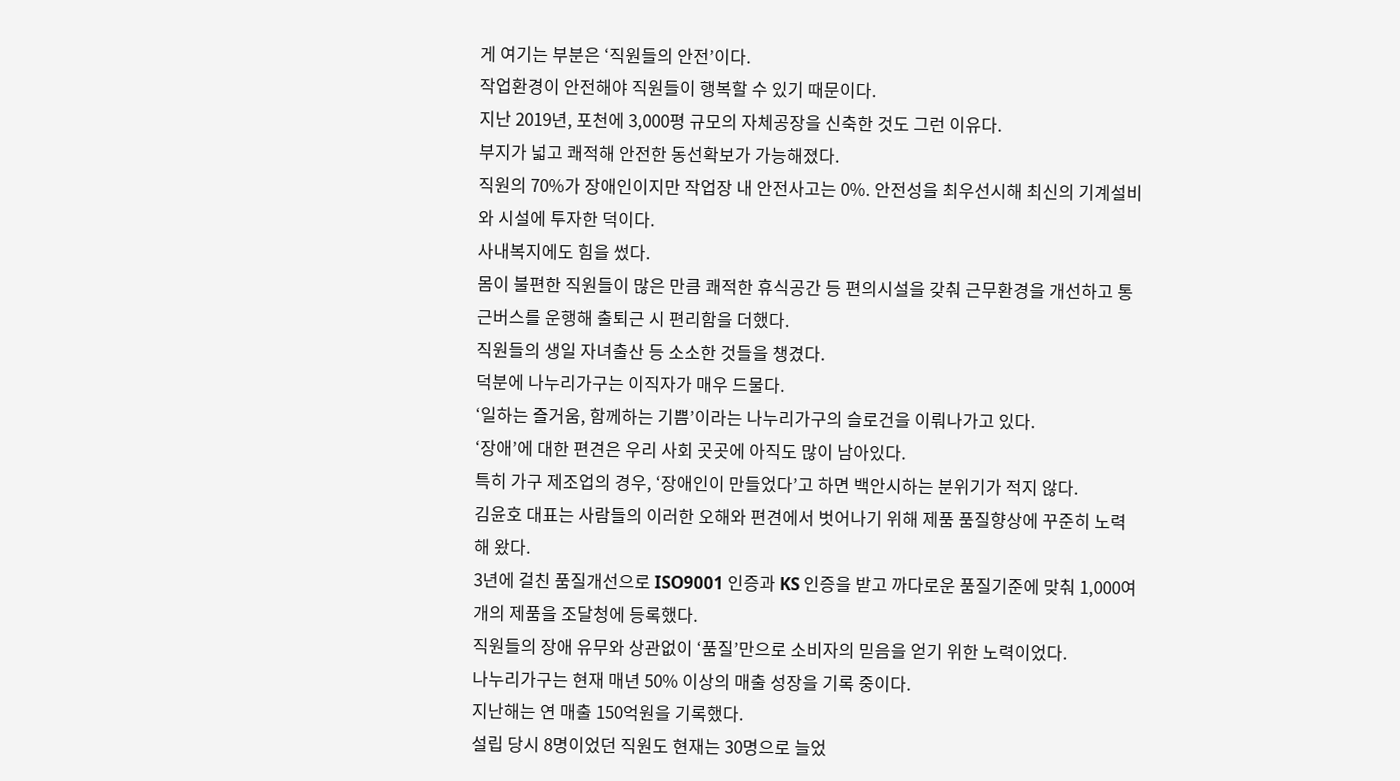게 여기는 부분은 ‘직원들의 안전’이다.
작업환경이 안전해야 직원들이 행복할 수 있기 때문이다.
지난 2019년, 포천에 3,000평 규모의 자체공장을 신축한 것도 그런 이유다.
부지가 넓고 쾌적해 안전한 동선확보가 가능해졌다.
직원의 70%가 장애인이지만 작업장 내 안전사고는 0%. 안전성을 최우선시해 최신의 기계설비와 시설에 투자한 덕이다.
사내복지에도 힘을 썼다.
몸이 불편한 직원들이 많은 만큼 쾌적한 휴식공간 등 편의시설을 갖춰 근무환경을 개선하고 통근버스를 운행해 출퇴근 시 편리함을 더했다.
직원들의 생일 자녀출산 등 소소한 것들을 챙겼다.
덕분에 나누리가구는 이직자가 매우 드물다.
‘일하는 즐거움, 함께하는 기쁨’이라는 나누리가구의 슬로건을 이뤄나가고 있다.
‘장애’에 대한 편견은 우리 사회 곳곳에 아직도 많이 남아있다.
특히 가구 제조업의 경우, ‘장애인이 만들었다’고 하면 백안시하는 분위기가 적지 않다.
김윤호 대표는 사람들의 이러한 오해와 편견에서 벗어나기 위해 제품 품질향상에 꾸준히 노력해 왔다.
3년에 걸친 품질개선으로 ISO9001 인증과 KS 인증을 받고 까다로운 품질기준에 맞춰 1,000여 개의 제품을 조달청에 등록했다.
직원들의 장애 유무와 상관없이 ‘품질’만으로 소비자의 믿음을 얻기 위한 노력이었다.
나누리가구는 현재 매년 50% 이상의 매출 성장을 기록 중이다.
지난해는 연 매출 150억원을 기록했다.
설립 당시 8명이었던 직원도 현재는 30명으로 늘었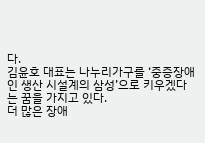다.
김윤호 대표는 나누리가구를 ‘중증장애인 생산 시설계의 삼성’으로 키우겠다는 꿈을 가지고 있다.
더 많은 장애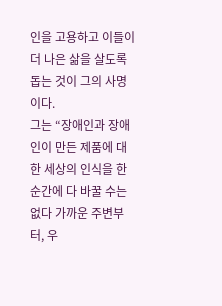인을 고용하고 이들이 더 나은 삶을 살도록 돕는 것이 그의 사명이다.
그는 “장애인과 장애인이 만든 제품에 대한 세상의 인식을 한순간에 다 바꿀 수는 없다 가까운 주변부터, 우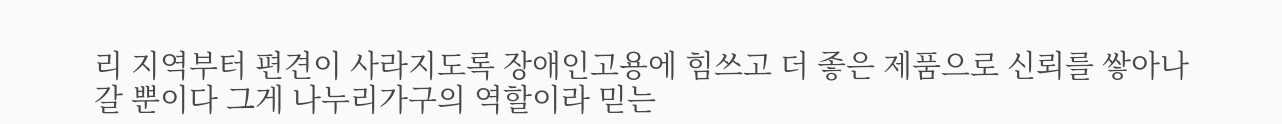리 지역부터 편견이 사라지도록 장애인고용에 힘쓰고 더 좋은 제품으로 신뢰를 쌓아나갈 뿐이다 그게 나누리가구의 역할이라 믿는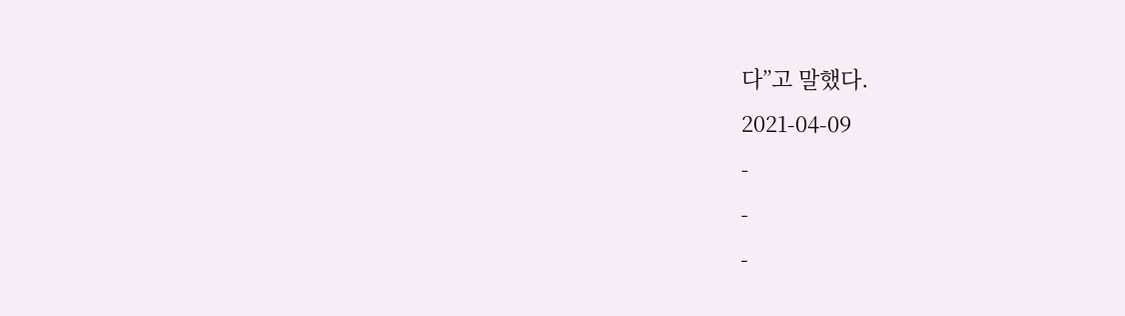다”고 말했다.
2021-04-09
-
-
-